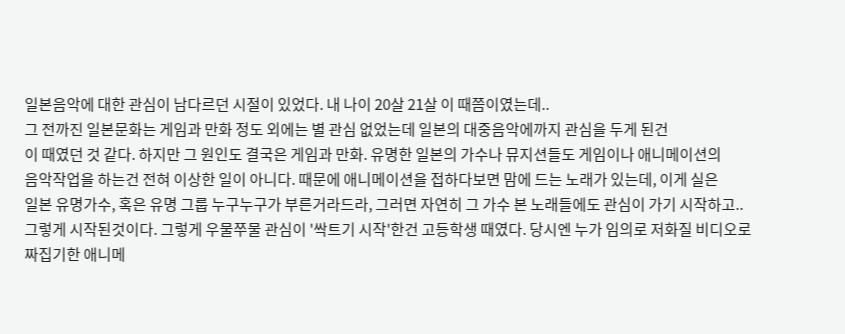일본음악에 대한 관심이 남다르던 시절이 있었다. 내 나이 20살 21살 이 때쯤이였는데..
그 전까진 일본문화는 게임과 만화 정도 외에는 별 관심 없었는데 일본의 대중음악에까지 관심을 두게 된건
이 때였던 것 같다. 하지만 그 원인도 결국은 게임과 만화. 유명한 일본의 가수나 뮤지션들도 게임이나 애니메이션의
음악작업을 하는건 전혀 이상한 일이 아니다. 때문에 애니메이션을 접하다보면 맘에 드는 노래가 있는데, 이게 실은
일본 유명가수, 혹은 유명 그룹 누구누구가 부른거라드라, 그러면 자연히 그 가수 본 노래들에도 관심이 가기 시작하고..
그렇게 시작된것이다. 그렇게 우물쭈물 관심이 '싹트기 시작'한건 고등학생 때였다. 당시엔 누가 임의로 저화질 비디오로
짜집기한 애니메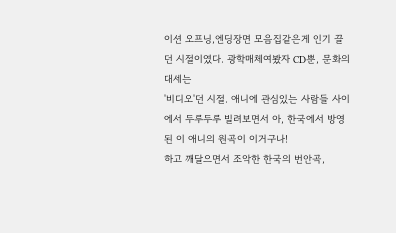이션 오프닝,엔딩장면 모음집같은게 인기 끌던 시절이였다. 광학매체여봤자 CD뿐, 문화의 대세는
'비디오'던 시절. 애니에 관심있는 사람들 사이에서 두루두루 빌려보면서 아, 한국에서 방영된 이 애니의 원곡이 이거구나!
하고 깨달으면서 조악한 한국의 번안곡,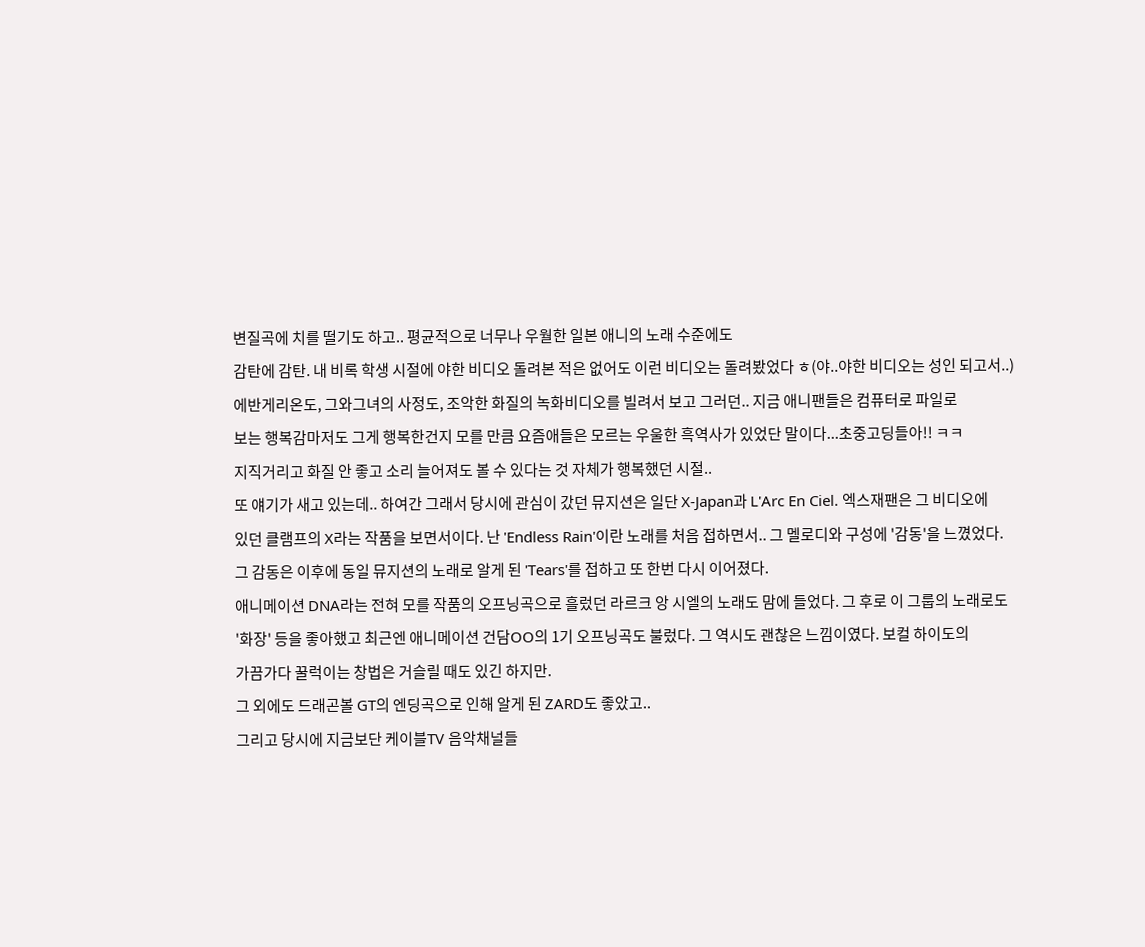변질곡에 치를 떨기도 하고.. 평균적으로 너무나 우월한 일본 애니의 노래 수준에도
감탄에 감탄. 내 비록 학생 시절에 야한 비디오 돌려본 적은 없어도 이런 비디오는 돌려봤었다 ㅎ(야..야한 비디오는 성인 되고서..)
에반게리온도, 그와그녀의 사정도, 조악한 화질의 녹화비디오를 빌려서 보고 그러던.. 지금 애니팬들은 컴퓨터로 파일로
보는 행복감마저도 그게 행복한건지 모를 만큼 요즘애들은 모르는 우울한 흑역사가 있었단 말이다...초중고딩들아!! ㅋㅋ
지직거리고 화질 안 좋고 소리 늘어져도 볼 수 있다는 것 자체가 행복했던 시절..
또 얘기가 새고 있는데.. 하여간 그래서 당시에 관심이 갔던 뮤지션은 일단 X-Japan과 L'Arc En Ciel. 엑스재팬은 그 비디오에
있던 클램프의 X라는 작품을 보면서이다. 난 'Endless Rain'이란 노래를 처음 접하면서.. 그 멜로디와 구성에 '감동'을 느꼈었다.
그 감동은 이후에 동일 뮤지션의 노래로 알게 된 'Tears'를 접하고 또 한번 다시 이어졌다.
애니메이션 DNA라는 전혀 모를 작품의 오프닝곡으로 흘렀던 라르크 앙 시엘의 노래도 맘에 들었다. 그 후로 이 그룹의 노래로도
'화장' 등을 좋아했고 최근엔 애니메이션 건담OO의 1기 오프닝곡도 불렀다. 그 역시도 괜찮은 느낌이였다. 보컬 하이도의
가끔가다 꿀럭이는 창법은 거슬릴 때도 있긴 하지만.
그 외에도 드래곤볼 GT의 엔딩곡으로 인해 알게 된 ZARD도 좋았고..
그리고 당시에 지금보단 케이블TV 음악채널들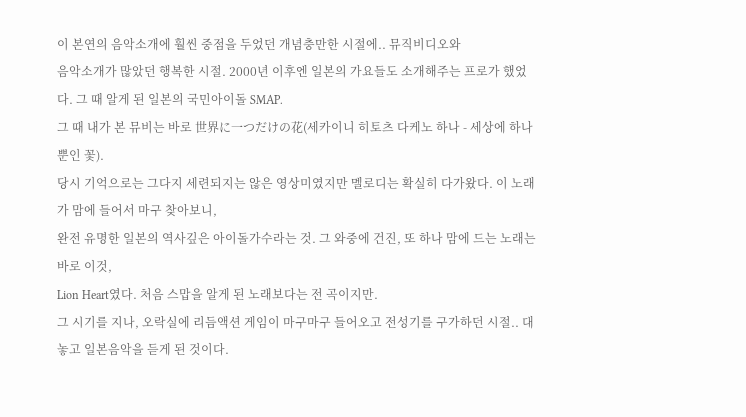이 본연의 음악소개에 훨씬 중점을 두었던 개념충만한 시절에.. 뮤직비디오와
음악소개가 많았던 행복한 시절. 2000년 이후엔 일본의 가요들도 소개해주는 프로가 했었다. 그 때 알게 된 일본의 국민아이돌 SMAP.
그 때 내가 본 뮤비는 바로 世界に一つだけの花(세카이니 히토츠 다케노 하나 - 세상에 하나뿐인 꽃).
당시 기억으로는 그다지 세련되지는 않은 영상미였지만 멜로디는 확실히 다가왔다. 이 노래가 맘에 들어서 마구 찾아보니,
완전 유명한 일본의 역사깊은 아이돌가수라는 것. 그 와중에 건진, 또 하나 맘에 드는 노래는 바로 이것,
Lion Heart였다. 처음 스맙을 알게 된 노래보다는 전 곡이지만.
그 시기를 지나, 오락실에 리듬액션 게임이 마구마구 들어오고 전성기를 구가하던 시절.. 대놓고 일본음악을 듣게 된 것이다.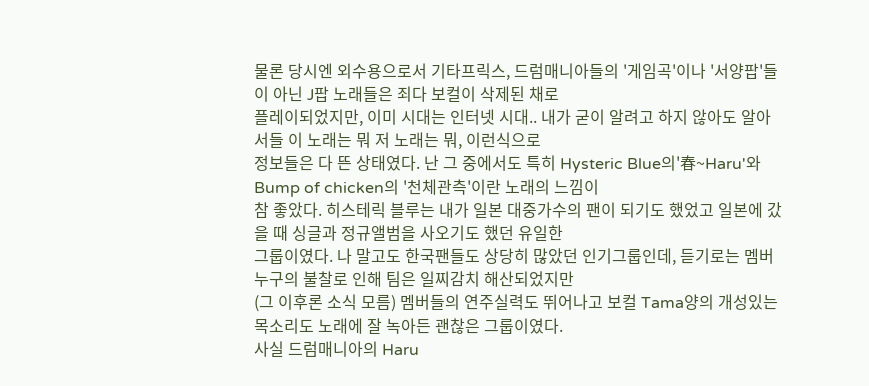물론 당시엔 외수용으로서 기타프릭스, 드럼매니아들의 '게임곡'이나 '서양팝'들이 아닌 J팝 노래들은 죄다 보컬이 삭제된 채로
플레이되었지만, 이미 시대는 인터넷 시대.. 내가 굳이 알려고 하지 않아도 알아서들 이 노래는 뭐 저 노래는 뭐, 이런식으로
정보들은 다 뜬 상태였다. 난 그 중에서도 특히 Hysteric Blue의'春~Haru'와 Bump of chicken의 '천체관측'이란 노래의 느낌이
참 좋았다. 히스테릭 블루는 내가 일본 대중가수의 팬이 되기도 했었고 일본에 갔을 때 싱글과 정규앨범을 사오기도 했던 유일한
그룹이였다. 나 말고도 한국팬들도 상당히 많았던 인기그룹인데, 듣기로는 멤버 누구의 불찰로 인해 팀은 일찌감치 해산되었지만
(그 이후론 소식 모름) 멤버들의 연주실력도 뛰어나고 보컬 Tama양의 개성있는 목소리도 노래에 잘 녹아든 괜찮은 그룹이였다.
사실 드럼매니아의 Haru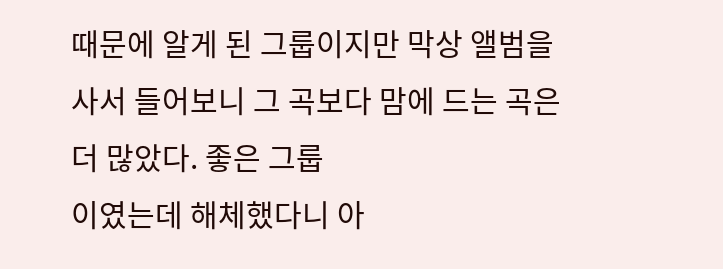때문에 알게 된 그룹이지만 막상 앨범을 사서 들어보니 그 곡보다 맘에 드는 곡은 더 많았다. 좋은 그룹
이였는데 해체했다니 아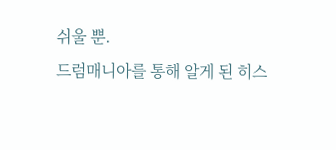쉬울 뿐.
드럼매니아를 통해 알게 된 히스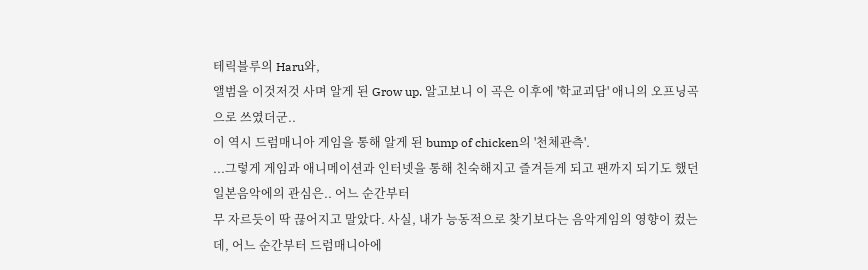테릭블루의 Haru와,
앨범을 이것저것 사며 알게 된 Grow up. 알고보니 이 곡은 이후에 '학교괴담' 애니의 오프닝곡으로 쓰였더군..
이 역시 드럼매니아 게임을 통해 알게 된 bump of chicken의 '천체관측'.
...그렇게 게임과 애니메이션과 인터넷을 통해 친숙해지고 즐겨듣게 되고 팬까지 되기도 했던 일본음악에의 관심은.. 어느 순간부터
무 자르듯이 딱 끊어지고 말았다. 사실, 내가 능동적으로 찾기보다는 음악게임의 영향이 컸는데, 어느 순간부터 드럼매니아에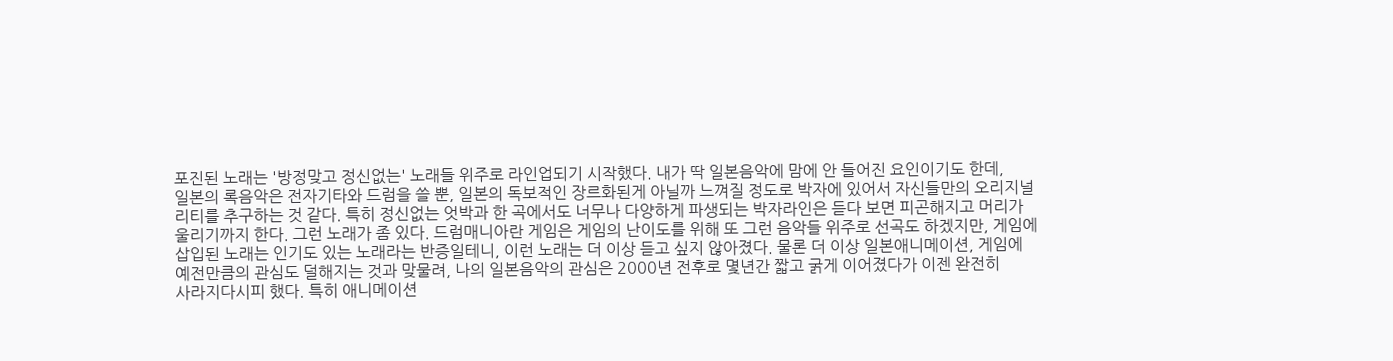포진된 노래는 '방정맞고 정신없는' 노래들 위주로 라인업되기 시작했다. 내가 딱 일본음악에 맘에 안 들어진 요인이기도 한데,
일본의 록음악은 전자기타와 드럼을 쓸 뿐, 일본의 독보적인 장르화된게 아닐까 느껴질 정도로 박자에 있어서 자신들만의 오리지널
리티를 추구하는 것 같다. 특히 정신없는 엇박과 한 곡에서도 너무나 다양하게 파생되는 박자라인은 듣다 보면 피곤해지고 머리가
울리기까지 한다. 그런 노래가 좀 있다. 드럼매니아란 게임은 게임의 난이도를 위해 또 그런 음악들 위주로 선곡도 하겠지만, 게임에
삽입된 노래는 인기도 있는 노래라는 반증일테니, 이런 노래는 더 이상 듣고 싶지 않아졌다. 물론 더 이상 일본애니메이션, 게임에
예전만큼의 관심도 덜해지는 것과 맞물려, 나의 일본음악의 관심은 2000년 전후로 몇년간 짧고 굵게 이어졌다가 이젠 완전히
사라지다시피 했다. 특히 애니메이션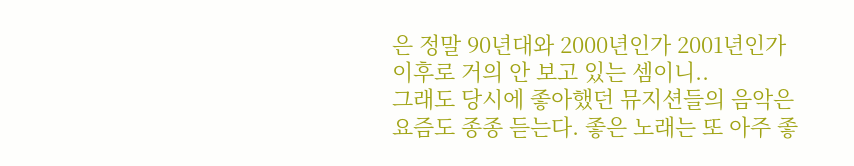은 정말 90년대와 2000년인가 2001년인가 이후로 거의 안 보고 있는 셈이니..
그래도 당시에 좋아했던 뮤지션들의 음악은 요즘도 종종 듣는다. 좋은 노래는 또 아주 좋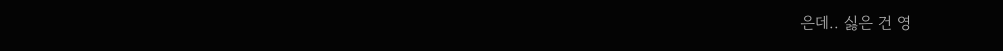은데.. 싫은 건 영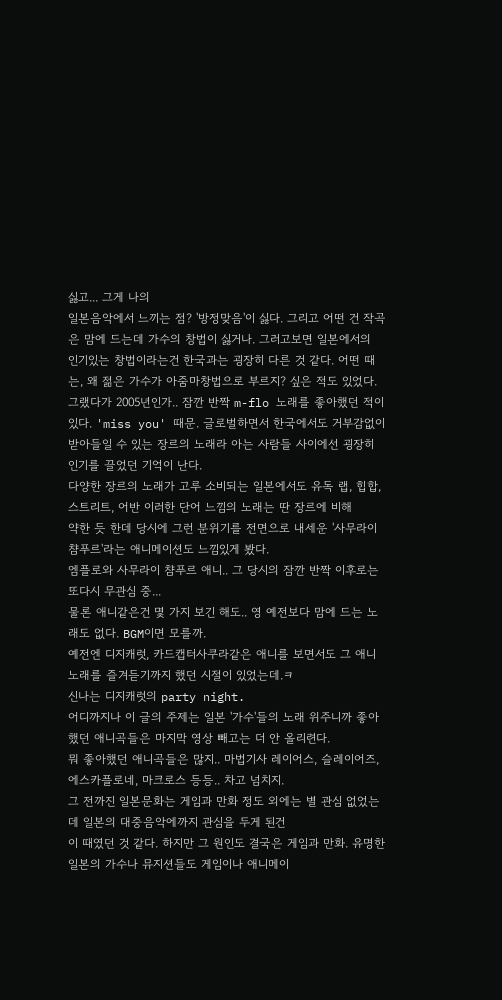싫고... 그게 나의
일본음악에서 느끼는 점? '방정맞음'이 싫다. 그리고 어떤 건 작곡은 맘에 드는데 가수의 창법이 싫거나. 그러고보면 일본에서의
인기있는 창법이라는건 한국과는 굉장히 다른 것 같다. 어떤 때는, 왜 젊은 가수가 아줌마창법으로 부르지? 싶은 적도 있었다.
그랬다가 2005년인가.. 잠깐 반짝 m-flo 노래를 좋아했던 적이 있다. 'miss you' 때문. 글로벌하면서 한국에서도 거부감없이
받아들일 수 있는 장르의 노래라 아는 사람들 사이에선 굉장히 인기를 끌었던 기억이 난다.
다양한 장르의 노래가 고루 소비되는 일본에서도 유독 랩, 힙합, 스트리트, 어반 이러한 단어 느낌의 노래는 딴 장르에 비해
약한 듯 한데 당시에 그런 분위기를 전면으로 내세운 '사무라이 챰푸르'라는 애니메이션도 느낌있게 봤다.
엠플로와 사무라이 챰푸르 애니.. 그 당시의 잠깐 반짝 이후로는 또다시 무관심 중...
물론 애니같은건 몇 가지 보긴 해도.. 영 예전보다 맘에 드는 노래도 없다. BGM이면 모를까.
예전엔 디지캐럿, 카드캡터사쿠라같은 애니를 보면서도 그 애니 노래를 즐겨듣기까지 했던 시절이 있었는데.ㅋ
신나는 디지캐럿의 party night.
어디까지나 이 글의 주제는 일본 '가수'들의 노래 위주니까 좋아했던 애니곡들은 마지막 영상 빼고는 더 안 올리련다.
뭐 좋아했던 애니곡들은 많지.. 마법기사 레이어스, 슬레이어즈, 에스카플로네, 마크로스 등등.. 차고 넘치지.
그 전까진 일본문화는 게임과 만화 정도 외에는 별 관심 없었는데 일본의 대중음악에까지 관심을 두게 된건
이 때였던 것 같다. 하지만 그 원인도 결국은 게임과 만화. 유명한 일본의 가수나 뮤지션들도 게임이나 애니메이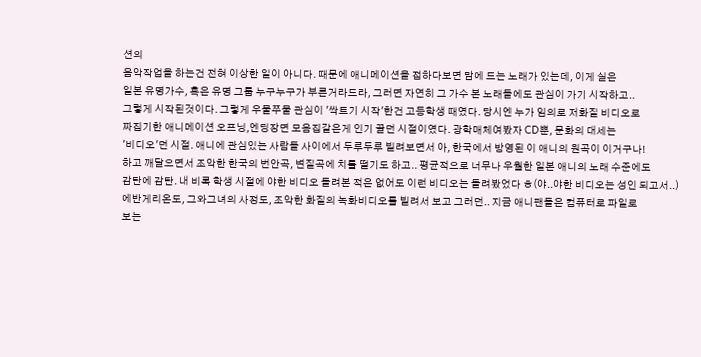션의
음악작업을 하는건 전혀 이상한 일이 아니다. 때문에 애니메이션을 접하다보면 맘에 드는 노래가 있는데, 이게 실은
일본 유명가수, 혹은 유명 그룹 누구누구가 부른거라드라, 그러면 자연히 그 가수 본 노래들에도 관심이 가기 시작하고..
그렇게 시작된것이다. 그렇게 우물쭈물 관심이 '싹트기 시작'한건 고등학생 때였다. 당시엔 누가 임의로 저화질 비디오로
짜집기한 애니메이션 오프닝,엔딩장면 모음집같은게 인기 끌던 시절이였다. 광학매체여봤자 CD뿐, 문화의 대세는
'비디오'던 시절. 애니에 관심있는 사람들 사이에서 두루두루 빌려보면서 아, 한국에서 방영된 이 애니의 원곡이 이거구나!
하고 깨달으면서 조악한 한국의 번안곡, 변질곡에 치를 떨기도 하고.. 평균적으로 너무나 우월한 일본 애니의 노래 수준에도
감탄에 감탄. 내 비록 학생 시절에 야한 비디오 돌려본 적은 없어도 이런 비디오는 돌려봤었다 ㅎ(야..야한 비디오는 성인 되고서..)
에반게리온도, 그와그녀의 사정도, 조악한 화질의 녹화비디오를 빌려서 보고 그러던.. 지금 애니팬들은 컴퓨터로 파일로
보는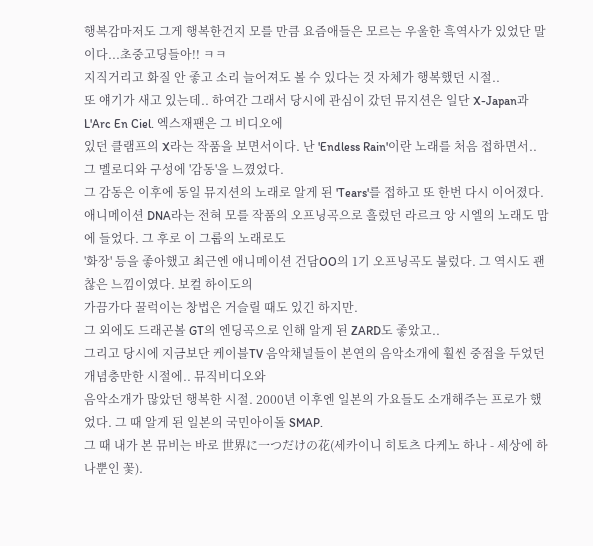행복감마저도 그게 행복한건지 모를 만큼 요즘애들은 모르는 우울한 흑역사가 있었단 말이다...초중고딩들아!! ㅋㅋ
지직거리고 화질 안 좋고 소리 늘어져도 볼 수 있다는 것 자체가 행복했던 시절..
또 얘기가 새고 있는데.. 하여간 그래서 당시에 관심이 갔던 뮤지션은 일단 X-Japan과 L'Arc En Ciel. 엑스재팬은 그 비디오에
있던 클램프의 X라는 작품을 보면서이다. 난 'Endless Rain'이란 노래를 처음 접하면서.. 그 멜로디와 구성에 '감동'을 느꼈었다.
그 감동은 이후에 동일 뮤지션의 노래로 알게 된 'Tears'를 접하고 또 한번 다시 이어졌다.
애니메이션 DNA라는 전혀 모를 작품의 오프닝곡으로 흘렀던 라르크 앙 시엘의 노래도 맘에 들었다. 그 후로 이 그룹의 노래로도
'화장' 등을 좋아했고 최근엔 애니메이션 건담OO의 1기 오프닝곡도 불렀다. 그 역시도 괜찮은 느낌이였다. 보컬 하이도의
가끔가다 꿀럭이는 창법은 거슬릴 때도 있긴 하지만.
그 외에도 드래곤볼 GT의 엔딩곡으로 인해 알게 된 ZARD도 좋았고..
그리고 당시에 지금보단 케이블TV 음악채널들이 본연의 음악소개에 훨씬 중점을 두었던 개념충만한 시절에.. 뮤직비디오와
음악소개가 많았던 행복한 시절. 2000년 이후엔 일본의 가요들도 소개해주는 프로가 했었다. 그 때 알게 된 일본의 국민아이돌 SMAP.
그 때 내가 본 뮤비는 바로 世界に一つだけの花(세카이니 히토츠 다케노 하나 - 세상에 하나뿐인 꽃).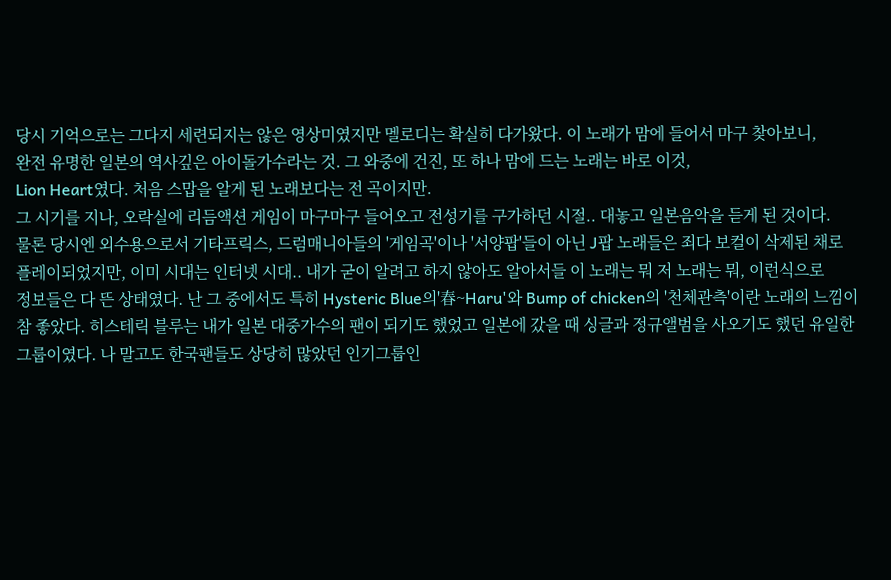당시 기억으로는 그다지 세련되지는 않은 영상미였지만 멜로디는 확실히 다가왔다. 이 노래가 맘에 들어서 마구 찾아보니,
완전 유명한 일본의 역사깊은 아이돌가수라는 것. 그 와중에 건진, 또 하나 맘에 드는 노래는 바로 이것,
Lion Heart였다. 처음 스맙을 알게 된 노래보다는 전 곡이지만.
그 시기를 지나, 오락실에 리듬액션 게임이 마구마구 들어오고 전성기를 구가하던 시절.. 대놓고 일본음악을 듣게 된 것이다.
물론 당시엔 외수용으로서 기타프릭스, 드럼매니아들의 '게임곡'이나 '서양팝'들이 아닌 J팝 노래들은 죄다 보컬이 삭제된 채로
플레이되었지만, 이미 시대는 인터넷 시대.. 내가 굳이 알려고 하지 않아도 알아서들 이 노래는 뭐 저 노래는 뭐, 이런식으로
정보들은 다 뜬 상태였다. 난 그 중에서도 특히 Hysteric Blue의'春~Haru'와 Bump of chicken의 '천체관측'이란 노래의 느낌이
참 좋았다. 히스테릭 블루는 내가 일본 대중가수의 팬이 되기도 했었고 일본에 갔을 때 싱글과 정규앨범을 사오기도 했던 유일한
그룹이였다. 나 말고도 한국팬들도 상당히 많았던 인기그룹인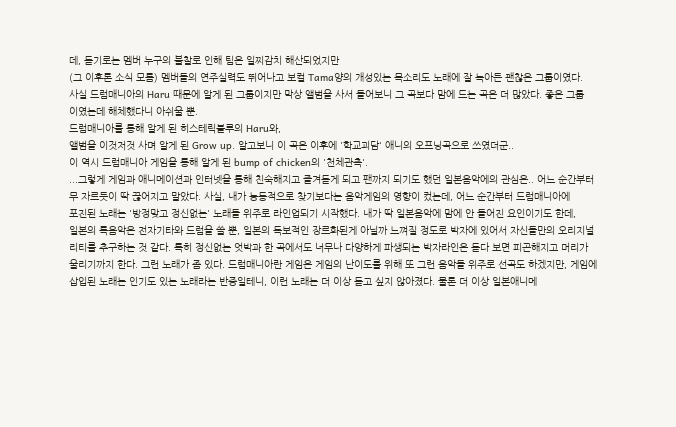데, 듣기로는 멤버 누구의 불찰로 인해 팀은 일찌감치 해산되었지만
(그 이후론 소식 모름) 멤버들의 연주실력도 뛰어나고 보컬 Tama양의 개성있는 목소리도 노래에 잘 녹아든 괜찮은 그룹이였다.
사실 드럼매니아의 Haru 때문에 알게 된 그룹이지만 막상 앨범을 사서 들어보니 그 곡보다 맘에 드는 곡은 더 많았다. 좋은 그룹
이였는데 해체했다니 아쉬울 뿐.
드럼매니아를 통해 알게 된 히스테릭블루의 Haru와,
앨범을 이것저것 사며 알게 된 Grow up. 알고보니 이 곡은 이후에 '학교괴담' 애니의 오프닝곡으로 쓰였더군..
이 역시 드럼매니아 게임을 통해 알게 된 bump of chicken의 '천체관측'.
...그렇게 게임과 애니메이션과 인터넷을 통해 친숙해지고 즐겨듣게 되고 팬까지 되기도 했던 일본음악에의 관심은.. 어느 순간부터
무 자르듯이 딱 끊어지고 말았다. 사실, 내가 능동적으로 찾기보다는 음악게임의 영향이 컸는데, 어느 순간부터 드럼매니아에
포진된 노래는 '방정맞고 정신없는' 노래들 위주로 라인업되기 시작했다. 내가 딱 일본음악에 맘에 안 들어진 요인이기도 한데,
일본의 록음악은 전자기타와 드럼을 쓸 뿐, 일본의 독보적인 장르화된게 아닐까 느껴질 정도로 박자에 있어서 자신들만의 오리지널
리티를 추구하는 것 같다. 특히 정신없는 엇박과 한 곡에서도 너무나 다양하게 파생되는 박자라인은 듣다 보면 피곤해지고 머리가
울리기까지 한다. 그런 노래가 좀 있다. 드럼매니아란 게임은 게임의 난이도를 위해 또 그런 음악들 위주로 선곡도 하겠지만, 게임에
삽입된 노래는 인기도 있는 노래라는 반증일테니, 이런 노래는 더 이상 듣고 싶지 않아졌다. 물론 더 이상 일본애니메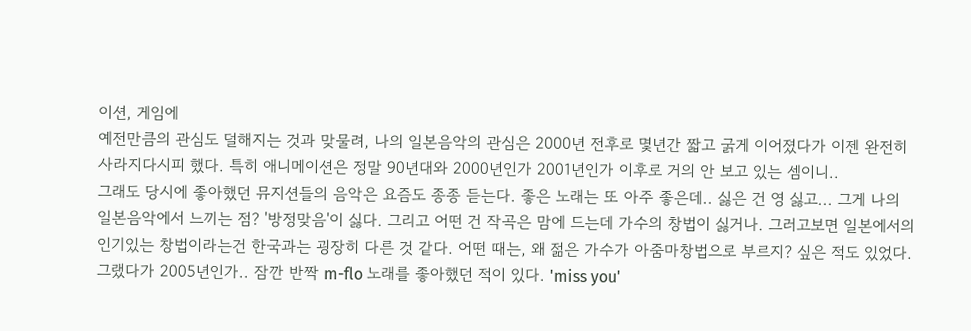이션, 게임에
예전만큼의 관심도 덜해지는 것과 맞물려, 나의 일본음악의 관심은 2000년 전후로 몇년간 짧고 굵게 이어졌다가 이젠 완전히
사라지다시피 했다. 특히 애니메이션은 정말 90년대와 2000년인가 2001년인가 이후로 거의 안 보고 있는 셈이니..
그래도 당시에 좋아했던 뮤지션들의 음악은 요즘도 종종 듣는다. 좋은 노래는 또 아주 좋은데.. 싫은 건 영 싫고... 그게 나의
일본음악에서 느끼는 점? '방정맞음'이 싫다. 그리고 어떤 건 작곡은 맘에 드는데 가수의 창법이 싫거나. 그러고보면 일본에서의
인기있는 창법이라는건 한국과는 굉장히 다른 것 같다. 어떤 때는, 왜 젊은 가수가 아줌마창법으로 부르지? 싶은 적도 있었다.
그랬다가 2005년인가.. 잠깐 반짝 m-flo 노래를 좋아했던 적이 있다. 'miss you'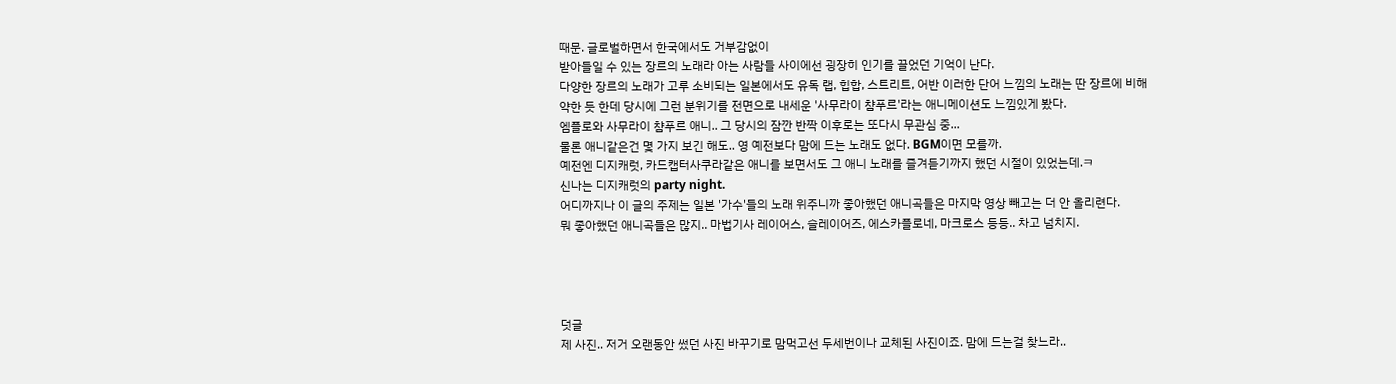때문. 글로벌하면서 한국에서도 거부감없이
받아들일 수 있는 장르의 노래라 아는 사람들 사이에선 굉장히 인기를 끌었던 기억이 난다.
다양한 장르의 노래가 고루 소비되는 일본에서도 유독 랩, 힙합, 스트리트, 어반 이러한 단어 느낌의 노래는 딴 장르에 비해
약한 듯 한데 당시에 그런 분위기를 전면으로 내세운 '사무라이 챰푸르'라는 애니메이션도 느낌있게 봤다.
엠플로와 사무라이 챰푸르 애니.. 그 당시의 잠깐 반짝 이후로는 또다시 무관심 중...
물론 애니같은건 몇 가지 보긴 해도.. 영 예전보다 맘에 드는 노래도 없다. BGM이면 모를까.
예전엔 디지캐럿, 카드캡터사쿠라같은 애니를 보면서도 그 애니 노래를 즐겨듣기까지 했던 시절이 있었는데.ㅋ
신나는 디지캐럿의 party night.
어디까지나 이 글의 주제는 일본 '가수'들의 노래 위주니까 좋아했던 애니곡들은 마지막 영상 빼고는 더 안 올리련다.
뭐 좋아했던 애니곡들은 많지.. 마법기사 레이어스, 슬레이어즈, 에스카플로네, 마크로스 등등.. 차고 넘치지.




덧글
제 사진.. 저거 오랜동안 썼던 사진 바꾸기로 맘먹고선 두세번이나 교체된 사진이죠. 맘에 드는걸 찾느라..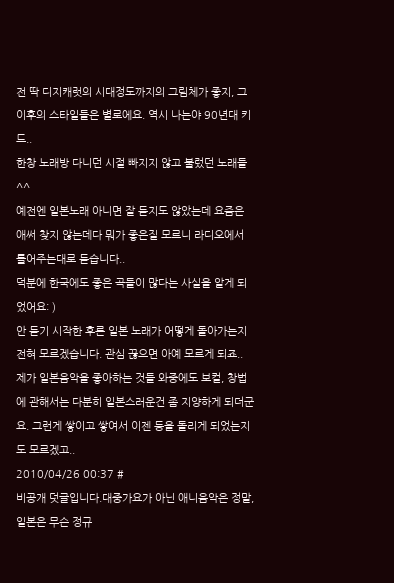전 딱 디지캐럿의 시대정도까지의 그림체가 좋지, 그 이후의 스타일들은 별로에요. 역시 나는야 90년대 키드..
한창 노래방 다니던 시절 빠지지 않고 불렀던 노래들^^
예전엔 일본노래 아니면 잘 듣지도 않았는데 요즘은 애써 찾지 않는데다 뭐가 좋은질 모르니 라디오에서 틀어주는대로 듣습니다..
덕분에 한국에도 좋은 곡들이 많다는 사실을 알게 되었어요: )
안 듣기 시작한 후론 일본 노래가 어떻게 돌아가는지 전혀 모르겠습니다. 관심 끊으면 아예 모르게 되죠..
제가 일본음악을 좋아하는 것들 와중에도 보컬, 창법에 관해서는 다분히 일본스러운건 좀 지양하게 되더군요. 그런게 쌓이고 쌓여서 이젠 등을 돌리게 되었는지도 모르겠고..
2010/04/26 00:37 #
비공개 덧글입니다.대중가요가 아닌 애니음악은 정말, 일본은 무슨 정규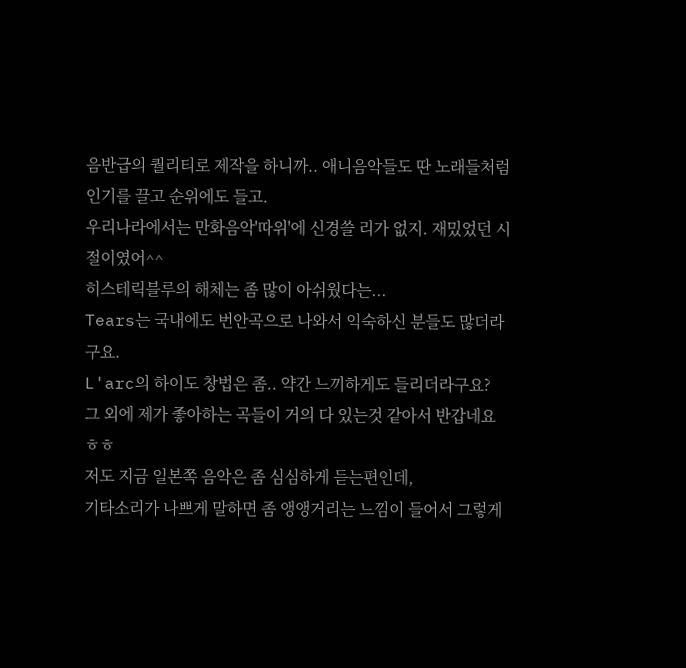음반급의 퀄리티로 제작을 하니까.. 애니음악들도 딴 노래들처럼 인기를 끌고 순위에도 들고.
우리나라에서는 만화음악'따위'에 신경쓸 리가 없지. 재밌었던 시절이였어^^
히스테릭블루의 해체는 좀 많이 아쉬웠다는...
Tears는 국내에도 번안곡으로 나와서 익숙하신 분들도 많더라구요.
L'arc의 하이도 창법은 좀.. 약간 느끼하게도 들리더라구요?
그 외에 제가 좋아하는 곡들이 거의 다 있는것 같아서 반갑네요ㅎㅎ
저도 지금 일본쪽 음악은 좀 심심하게 듣는편인데,
기타소리가 나쁘게 말하면 좀 앵앵거리는 느낌이 들어서 그렇게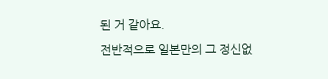된 거 같아요.
전반적으로 일본만의 그 정신없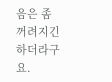음은 좀 꺼려지긴 하더라구요.